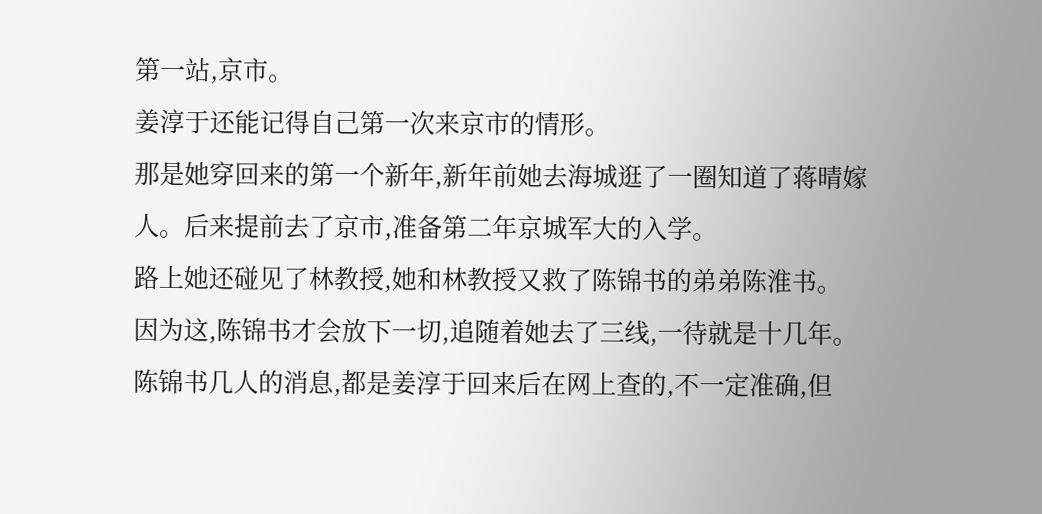第一站,京市。
姜淳于还能记得自己第一次来京市的情形。
那是她穿回来的第一个新年,新年前她去海城逛了一圈知道了蒋晴嫁人。后来提前去了京市,准备第二年京城军大的入学。
路上她还碰见了林教授,她和林教授又救了陈锦书的弟弟陈淮书。
因为这,陈锦书才会放下一切,追随着她去了三线,一待就是十几年。
陈锦书几人的消息,都是姜淳于回来后在网上查的,不一定准确,但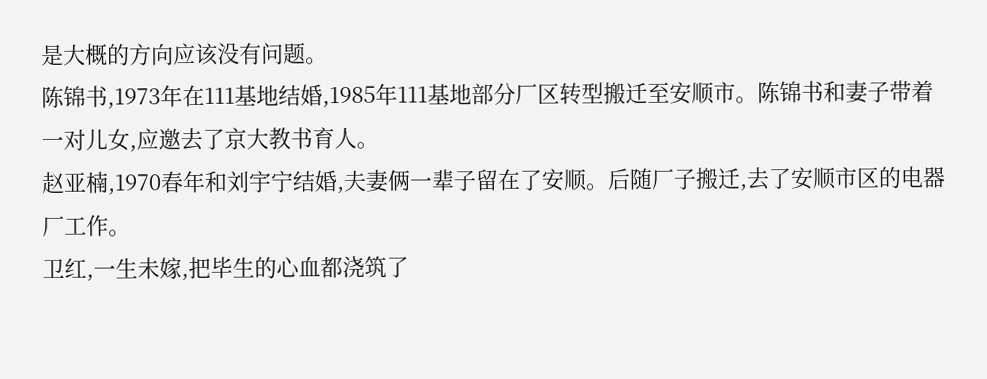是大概的方向应该没有问题。
陈锦书,1973年在111基地结婚,1985年111基地部分厂区转型搬迁至安顺市。陈锦书和妻子带着一对儿女,应邀去了京大教书育人。
赵亚楠,1970春年和刘宇宁结婚,夫妻俩一辈子留在了安顺。后随厂子搬迁,去了安顺市区的电器厂工作。
卫红,一生未嫁,把毕生的心血都浇筑了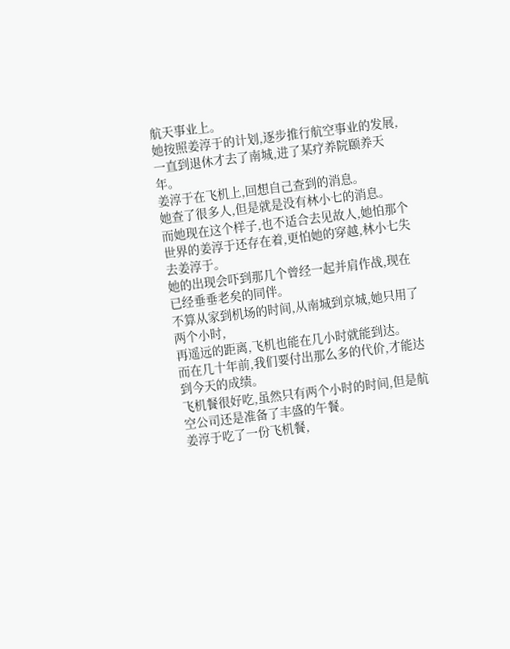航天事业上。
她按照姜淳于的计划,逐步推行航空事业的发展,一直到退休才去了南城,进了某疗养院颐养天年。
姜淳于在飞机上,回想自己查到的消息。
她查了很多人,但是就是没有林小七的消息。
而她现在这个样子,也不适合去见故人,她怕那个世界的姜淳于还存在着,更怕她的穿越,林小七失去姜淳于。
她的出现会吓到那几个曾经一起并肩作战,现在已经垂垂老矣的同伴。
不算从家到机场的时间,从南城到京城,她只用了两个小时,
再遥远的距离,飞机也能在几小时就能到达。
而在几十年前,我们要付出那么多的代价,才能达到今天的成绩。
飞机餐很好吃,虽然只有两个小时的时间,但是航空公司还是准备了丰盛的午餐。
姜淳于吃了一份飞机餐,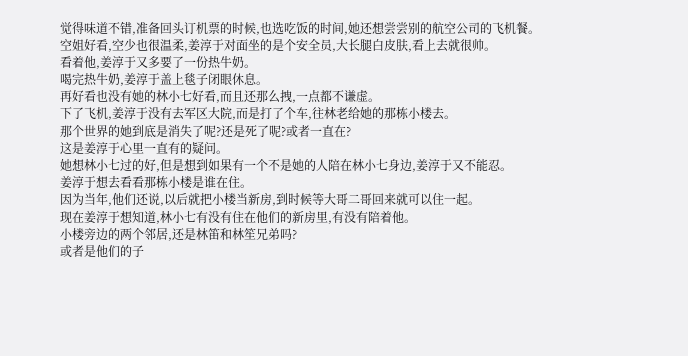觉得味道不错,准备回头订机票的时候,也选吃饭的时间,她还想尝尝别的航空公司的飞机餐。
空姐好看,空少也很温柔,姜淳于对面坐的是个安全员,大长腿白皮肤,看上去就很帅。
看着他,姜淳于又多要了一份热牛奶。
喝完热牛奶,姜淳于盖上毯子闭眼休息。
再好看也没有她的林小七好看,而且还那么拽,一点都不谦虚。
下了飞机,姜淳于没有去军区大院,而是打了个车,往林老给她的那栋小楼去。
那个世界的她到底是消失了呢?还是死了呢?或者一直在?
这是姜淳于心里一直有的疑问。
她想林小七过的好,但是想到如果有一个不是她的人陪在林小七身边,姜淳于又不能忍。
姜淳于想去看看那栋小楼是谁在住。
因为当年,他们还说,以后就把小楼当新房,到时候等大哥二哥回来就可以住一起。
现在姜淳于想知道,林小七有没有住在他们的新房里,有没有陪着他。
小楼旁边的两个邻居,还是林笛和林笙兄弟吗?
或者是他们的子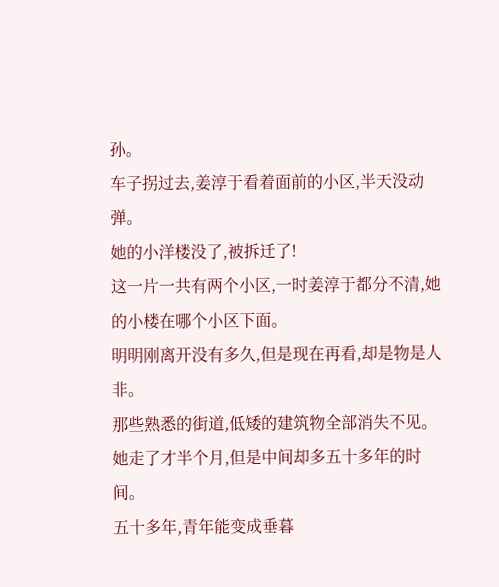孙。
车子拐过去,姜淳于看着面前的小区,半天没动弹。
她的小洋楼没了,被拆迁了!
这一片一共有两个小区,一时姜淳于都分不清,她的小楼在哪个小区下面。
明明刚离开没有多久,但是现在再看,却是物是人非。
那些熟悉的街道,低矮的建筑物全部消失不见。
她走了才半个月,但是中间却多五十多年的时间。
五十多年,青年能变成垂暮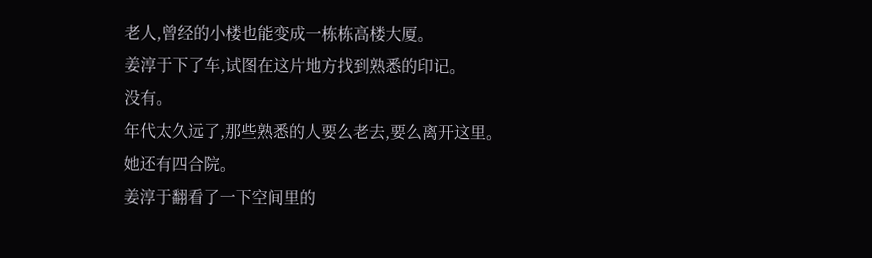老人,曾经的小楼也能变成一栋栋高楼大厦。
姜淳于下了车,试图在这片地方找到熟悉的印记。
没有。
年代太久远了,那些熟悉的人要么老去,要么离开这里。
她还有四合院。
姜淳于翻看了一下空间里的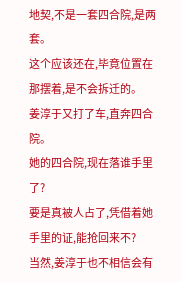地契,不是一套四合院,是两套。
这个应该还在,毕竟位置在那摆着,是不会拆迁的。
姜淳于又打了车,直奔四合院。
她的四合院,现在落谁手里了?
要是真被人占了,凭借着她手里的证,能抢回来不?
当然,姜淳于也不相信会有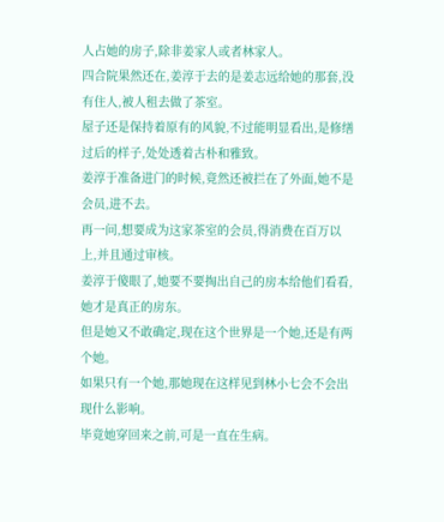人占她的房子,除非姜家人或者林家人。
四合院果然还在,姜淳于去的是姜志远给她的那套,没有住人,被人租去做了茶室。
屋子还是保持着原有的风貌,不过能明显看出,是修缮过后的样子,处处透着古朴和雅致。
姜淳于准备进门的时候,竟然还被拦在了外面,她不是会员,进不去。
再一问,想要成为这家茶室的会员,得消费在百万以上,并且通过审核。
姜淳于傻眼了,她要不要掏出自己的房本给他们看看,她才是真正的房东。
但是她又不敢确定,现在这个世界是一个她,还是有两个她。
如果只有一个她,那她现在这样见到林小七会不会出现什么影响。
毕竟她穿回来之前,可是一直在生病。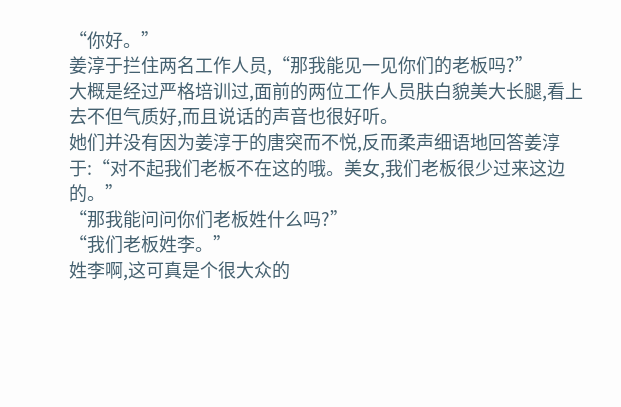“你好。”
姜淳于拦住两名工作人员,“那我能见一见你们的老板吗?”
大概是经过严格培训过,面前的两位工作人员肤白貌美大长腿,看上去不但气质好,而且说话的声音也很好听。
她们并没有因为姜淳于的唐突而不悦,反而柔声细语地回答姜淳于:“对不起我们老板不在这的哦。美女,我们老板很少过来这边的。”
“那我能问问你们老板姓什么吗?”
“我们老板姓李。”
姓李啊,这可真是个很大众的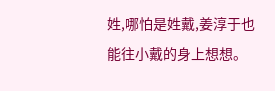姓,哪怕是姓戴,姜淳于也能往小戴的身上想想。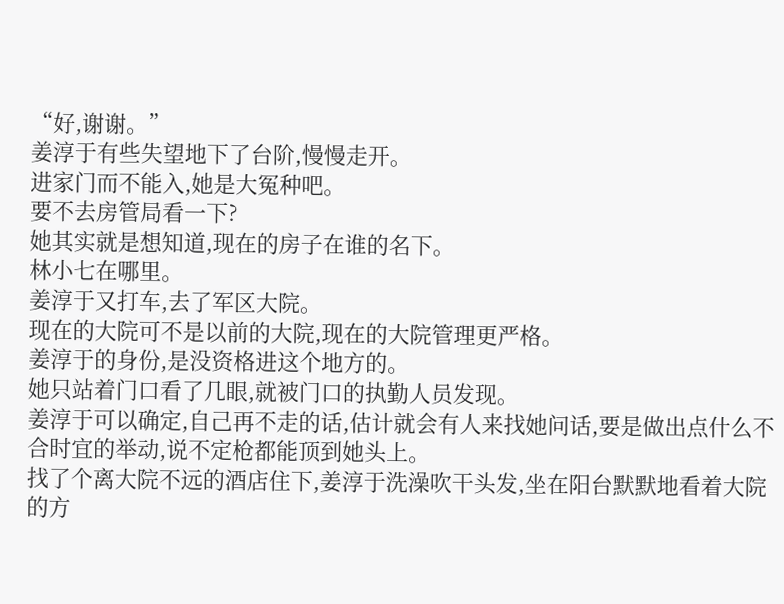“好,谢谢。”
姜淳于有些失望地下了台阶,慢慢走开。
进家门而不能入,她是大冤种吧。
要不去房管局看一下?
她其实就是想知道,现在的房子在谁的名下。
林小七在哪里。
姜淳于又打车,去了军区大院。
现在的大院可不是以前的大院,现在的大院管理更严格。
姜淳于的身份,是没资格进这个地方的。
她只站着门口看了几眼,就被门口的执勤人员发现。
姜淳于可以确定,自己再不走的话,估计就会有人来找她问话,要是做出点什么不合时宜的举动,说不定枪都能顶到她头上。
找了个离大院不远的酒店住下,姜淳于洗澡吹干头发,坐在阳台默默地看着大院的方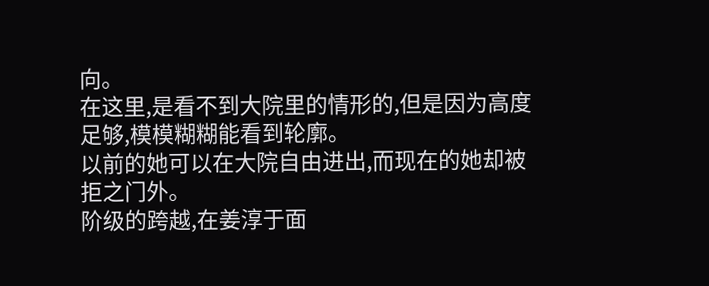向。
在这里,是看不到大院里的情形的,但是因为高度足够,模模糊糊能看到轮廓。
以前的她可以在大院自由进出,而现在的她却被拒之门外。
阶级的跨越,在姜淳于面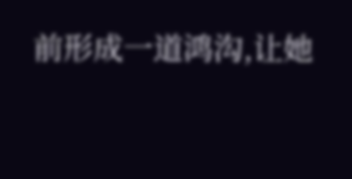前形成一道鸿沟,让她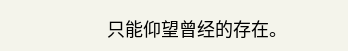只能仰望曾经的存在。